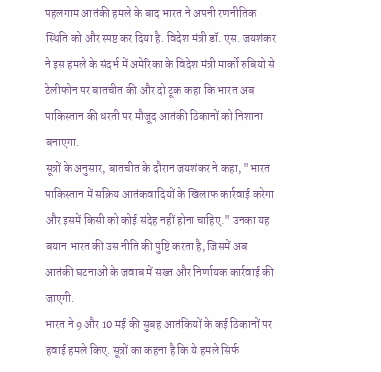पहलगाम आतंकी हमले के बाद भारत ने अपनी रणनीतिक स्थिति को और स्पष्ट कर दिया है. विदेश मंत्री डॉ. एस. जयशंकर ने इस हमले के संदर्भ में अमेरिका के विदेश मंत्री मार्को रुबियो से टेलीफोन पर बातचीत की और दो टूक कहा कि भारत अब पाकिस्तान की धरती पर मौजूद आतंकी ठिकानों को निशाना बनाएगा.
सूत्रों के अनुसार, बातचीत के दौरान जयशंकर ने कहा, "भारत पाकिस्तान में सक्रिय आतंकवादियों के खिलाफ कार्रवाई करेगा और इसमें किसी को कोई संदेह नहीं होना चाहिए." उनका यह बयान भारत की उस नीति की पुष्टि करता है, जिसमें अब आतंकी घटनाओं के जवाब में सख्त और निर्णायक कार्रवाई की जाएगी.
भारत ने 9 और 10 मई की सुबह आतंकियों के कई ठिकानों पर हवाई हमले किए. सूत्रों का कहना है कि ये हमले सिर्फ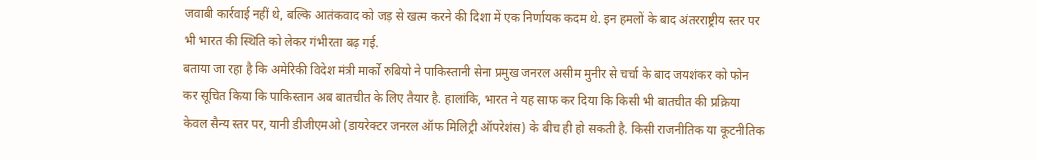जवाबी कार्रवाई नहीं थे, बल्कि आतंकवाद को जड़ से खत्म करने की दिशा में एक निर्णायक कदम थे. इन हमलों के बाद अंतरराष्ट्रीय स्तर पर भी भारत की स्थिति को लेकर गंभीरता बढ़ गई.
बताया जा रहा है कि अमेरिकी विदेश मंत्री मार्को रुबियो ने पाकिस्तानी सेना प्रमुख जनरल असीम मुनीर से चर्चा के बाद जयशंकर को फोन कर सूचित किया कि पाकिस्तान अब बातचीत के लिए तैयार है. हालांकि, भारत ने यह साफ कर दिया कि किसी भी बातचीत की प्रक्रिया केवल सैन्य स्तर पर, यानी डीजीएमओ (डायरेक्टर जनरल ऑफ मिलिट्री ऑपरेशंस) के बीच ही हो सकती है. किसी राजनीतिक या कूटनीतिक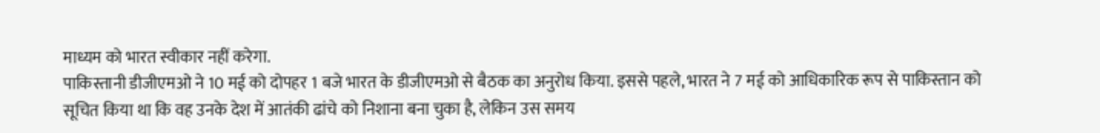माध्यम को भारत स्वीकार नहीं करेगा.
पाकिस्तानी डीजीएमओ ने 10 मई को दोपहर 1 बजे भारत के डीजीएमओ से बैठक का अनुरोध किया. इससे पहले, भारत ने 7 मई को आधिकारिक रूप से पाकिस्तान को सूचित किया था कि वह उनके देश में आतंकी ढांचे को निशाना बना चुका है, लेकिन उस समय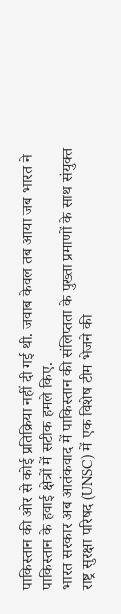पाकिस्तान की ओर से कोई प्रतिक्रिया नहीं दी गई थी. जवाब केवल तब आया जब भारत ने पाकिस्तान के हवाई क्षेत्रों में सटीक हमले किए.
भारत सरकार अब आतंकवाद में पाकिस्तान की संलिप्तता के पुख्ता प्रमाणों के साथ संयुक्त राष्ट्र सुरक्षा परिषद (UNSC) में एक विशेष टीम भेजने की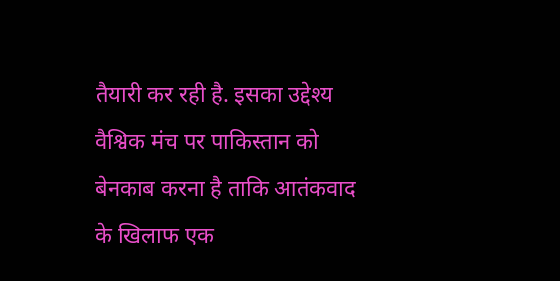तैयारी कर रही है. इसका उद्देश्य वैश्विक मंच पर पाकिस्तान को बेनकाब करना है ताकि आतंकवाद के खिलाफ एक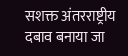सशक्त अंतरराष्ट्रीय दबाव बनाया जा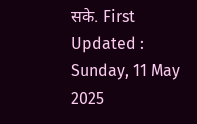सके. First Updated : Sunday, 11 May 2025